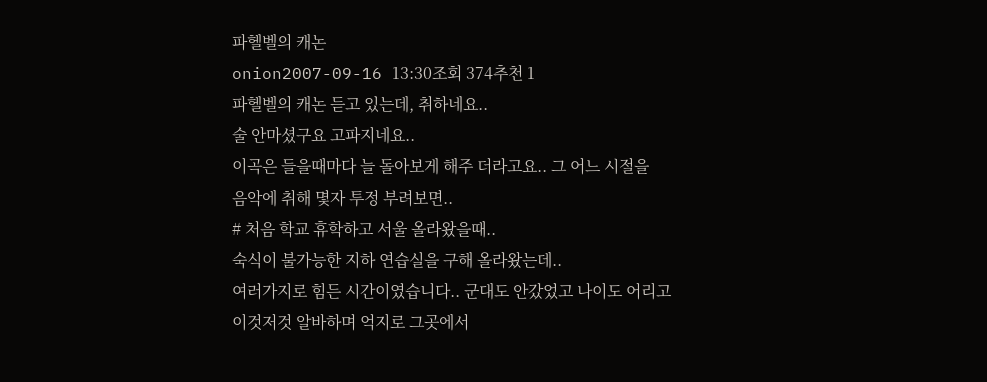파헬벨의 캐논
onion2007-09-16 13:30조회 374추천 1
파헬벨의 캐논 듣고 있는데, 취하네요..
술 안마셨구요 고파지네요..
이곡은 들을때마다 늘 돌아보게 해주 더라고요.. 그 어느 시절을
음악에 취해 몇자 투정 부려보면..
# 처음 학교 휴학하고 서울 올라왔을때..
숙식이 불가능한 지하 연습실을 구해 올라왔는데..
여러가지로 힘든 시간이였습니다.. 군대도 안갔었고 나이도 어리고
이것저것 알바하며 억지로 그곳에서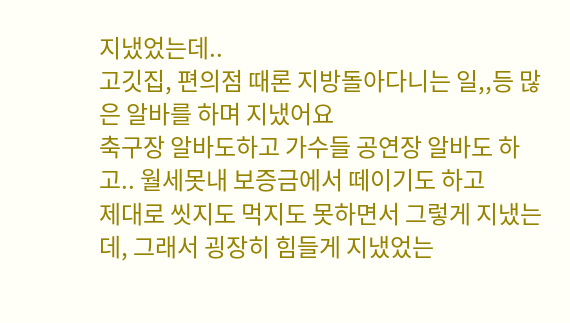지냈었는데..
고깃집, 편의점 때론 지방돌아다니는 일,,등 많은 알바를 하며 지냈어요
축구장 알바도하고 가수들 공연장 알바도 하고.. 월세못내 보증금에서 떼이기도 하고
제대로 씻지도 먹지도 못하면서 그렇게 지냈는데, 그래서 굉장히 힘들게 지냈었는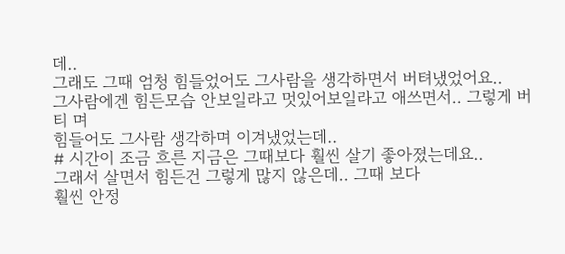데..
그래도 그때 엄청 힘들었어도 그사람을 생각하면서 버텨냈었어요..
그사람에겐 힘든모습 안보일라고 멋있어보일라고 애쓰면서.. 그렇게 버티 며
힘들어도 그사람 생각하며 이겨냈었는데..
# 시간이 조금 흐른 지금은 그때보다 훨씬 살기 좋아졌는데요..
그래서 살면서 힘든건 그렇게 많지 않은데.. 그때 보다
훨씬 안정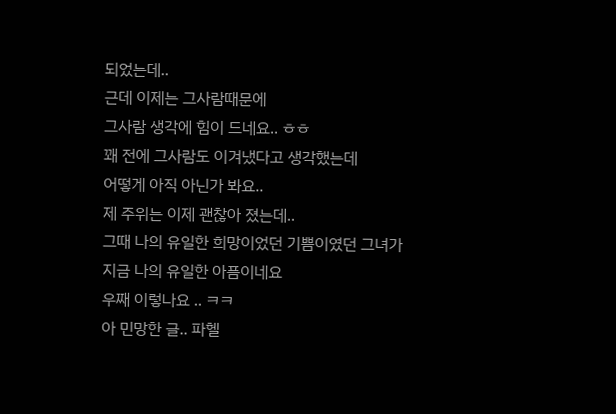되었는데..
근데 이제는 그사람때문에
그사람 생각에 힘이 드네요.. ㅎㅎ
꽤 전에 그사람도 이겨냈다고 생각했는데
어떻게 아직 아닌가 봐요..
제 주위는 이제 괜찮아 졌는데..
그때 나의 유일한 희망이었던 기쁨이였던 그녀가
지금 나의 유일한 아픔이네요
우째 이렇나요 .. ㅋㅋ
아 민망한 글.. 파헬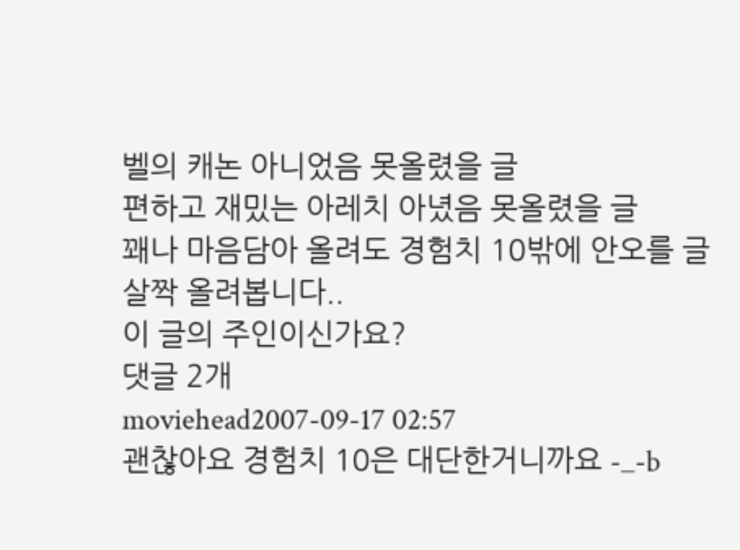벨의 캐논 아니었음 못올렸을 글
편하고 재밌는 아레치 아녔음 못올렸을 글
꽤나 마음담아 올려도 경험치 10밖에 안오를 글
살짝 올려봅니다..
이 글의 주인이신가요?
댓글 2개
moviehead2007-09-17 02:57
괜찮아요 경험치 10은 대단한거니까요 -_-b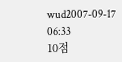wud2007-09-17 06:33
10점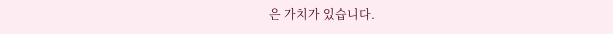은 가치가 있습니다.